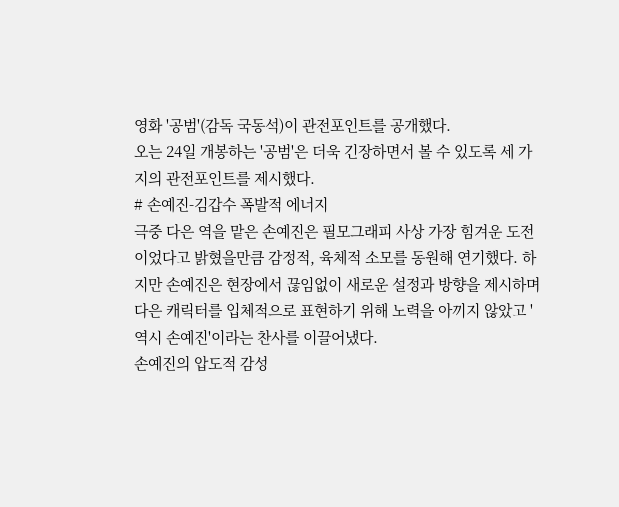영화 '공범'(감독 국동석)이 관전포인트를 공개했다.
오는 24일 개봉하는 '공범'은 더욱 긴장하면서 볼 수 있도록 세 가지의 관전포인트를 제시했다.
# 손예진-김갑수 폭발적 에너지
극중 다은 역을 맡은 손예진은 필모그래피 사상 가장 힘겨운 도전이었다고 밝혔을만큼 감정적, 육체적 소모를 동원해 연기했다. 하지만 손예진은 현장에서 끊임없이 새로운 설정과 방향을 제시하며 다은 캐릭터를 입체적으로 표현하기 위해 노력을 아끼지 않았고 '역시 손예진'이라는 찬사를 이끌어냈다.
손예진의 압도적 감성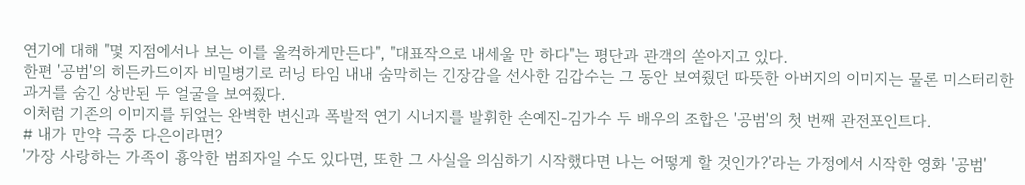연기에 대해 "몇 지점에서나 보는 이를 울컥하게만든다", "대표작으로 내세울 만 하다"는 평단과 관객의 쏟아지고 있다.
한편 '공범'의 히든카드이자 비밀병기로 러닝 타임 내내 숨막히는 긴장감을 선사한 김갑수는 그 동안 보여줬던 따뜻한 아버지의 이미지는 물론 미스터리한 과거를 숨긴 상반된 두 얼굴을 보여줬다.
이처럼 기존의 이미지를 뒤엎는 완벽한 변신과 폭발적 연기 시너지를 발휘한 손예진-김가수 두 배우의 조합은 '공범'의 첫 번째 관전포인트다.
# 내가 만약 극중 다은이라면?
'가장 사랑하는 가족이 흉악한 범죄자일 수도 있다면, 또한 그 사실을 의심하기 시작했다면 나는 어떻게 할 것인가?'라는 가정에서 시작한 영화 '공범'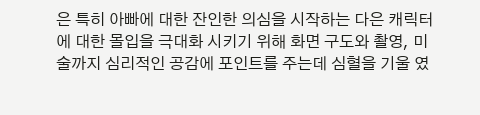은 특히 아빠에 대한 잔인한 의심을 시작하는 다은 캐릭터에 대한 몰입을 극대화 시키기 위해 화면 구도와 촬영, 미술까지 심리적인 공감에 포인트를 주는데 심혈을 기울 였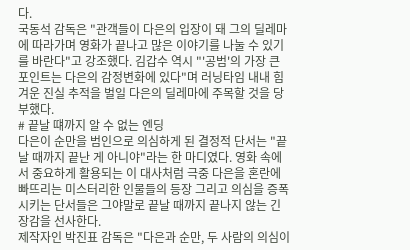다.
국동석 감독은 "관객들이 다은의 입장이 돼 그의 딜레마에 따라가며 영화가 끝나고 많은 이야기를 나눌 수 있기를 바란다"고 강조했다. 김갑수 역시 "'공범'의 가장 큰 포인트는 다은의 감정변화에 있다"며 러닝타임 내내 힘겨운 진실 추적을 벌일 다은의 딜레마에 주목할 것을 당부했다.
# 끝날 떄까지 알 수 없는 엔딩
다은이 순만을 범인으로 의심하게 된 결정적 단서는 "끝날 때까지 끝난 게 아니야"라는 한 마디였다. 영화 속에서 중요하게 활용되는 이 대사처럼 극중 다은을 혼란에 빠뜨리는 미스터리한 인물들의 등장 그리고 의심을 증폭시키는 단서들은 그야말로 끝날 때까지 끝나지 않는 긴장감을 선사한다.
제작자인 박진표 감독은 "다은과 순만, 두 사람의 의심이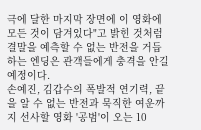극에 달한 마지막 장면에 이 영화에 모든 것이 담겨있다"고 밝힌 것처럼 결말을 예측할 수 없는 반전을 거듭하는 엔딩은 관객들에게 충격을 안길 예정이다.
손예진, 김갑수의 폭발적 연기력, 끝을 알 수 없는 반전과 묵직한 여운까지 선사할 영화 '공범'이 오는 10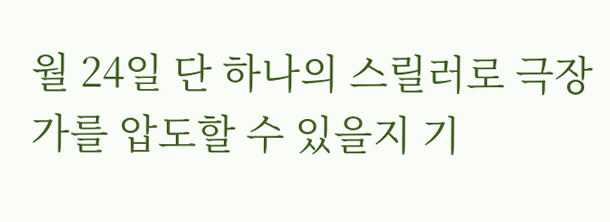월 24일 단 하나의 스릴러로 극장가를 압도할 수 있을지 기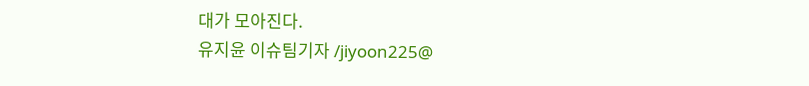대가 모아진다.
유지윤 이슈팀기자 /jiyoon225@